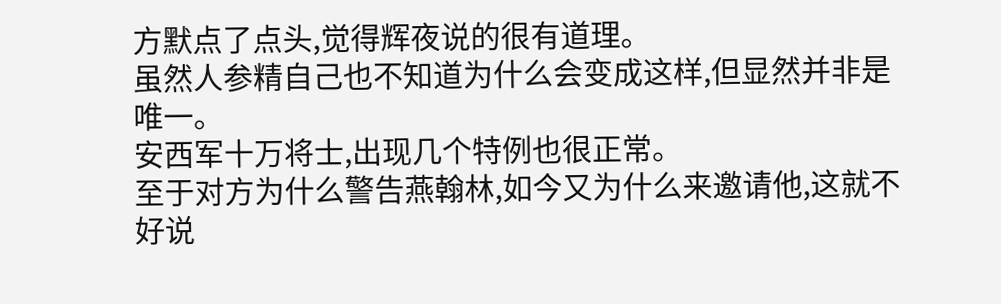方默点了点头,觉得辉夜说的很有道理。
虽然人参精自己也不知道为什么会变成这样,但显然并非是唯一。
安西军十万将士,出现几个特例也很正常。
至于对方为什么警告燕翰林,如今又为什么来邀请他,这就不好说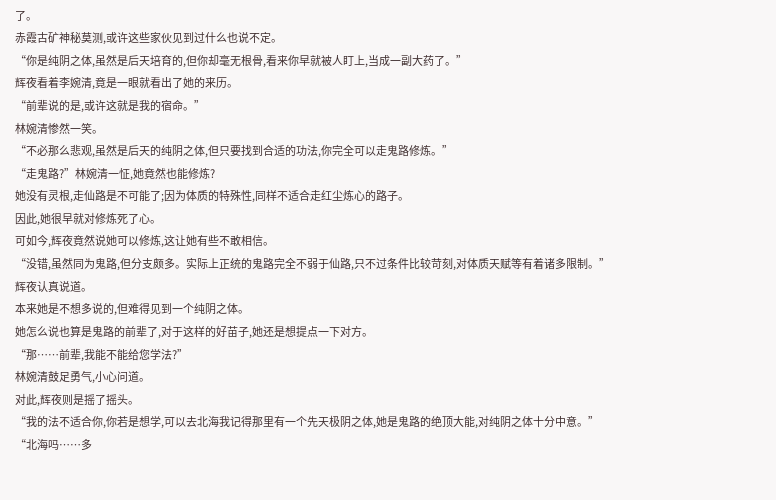了。
赤霞古矿神秘莫测,或许这些家伙见到过什么也说不定。
“你是纯阴之体,虽然是后天培育的,但你却毫无根骨,看来你早就被人盯上,当成一副大药了。”
辉夜看着李婉清,竟是一眼就看出了她的来历。
“前辈说的是,或许这就是我的宿命。”
林婉清惨然一笑。
“不必那么悲观,虽然是后天的纯阴之体,但只要找到合适的功法,你完全可以走鬼路修炼。”
“走鬼路?”林婉清一怔,她竟然也能修炼?
她没有灵根,走仙路是不可能了;因为体质的特殊性,同样不适合走红尘炼心的路子。
因此,她很早就对修炼死了心。
可如今,辉夜竟然说她可以修炼,这让她有些不敢相信。
“没错,虽然同为鬼路,但分支颇多。实际上正统的鬼路完全不弱于仙路,只不过条件比较苛刻,对体质天赋等有着诸多限制。”
辉夜认真说道。
本来她是不想多说的,但难得见到一个纯阴之体。
她怎么说也算是鬼路的前辈了,对于这样的好苗子,她还是想提点一下对方。
“那……前辈,我能不能给您学法?”
林婉清鼓足勇气,小心问道。
对此,辉夜则是摇了摇头。
“我的法不适合你,你若是想学,可以去北海我记得那里有一个先天极阴之体,她是鬼路的绝顶大能,对纯阴之体十分中意。”
“北海吗……多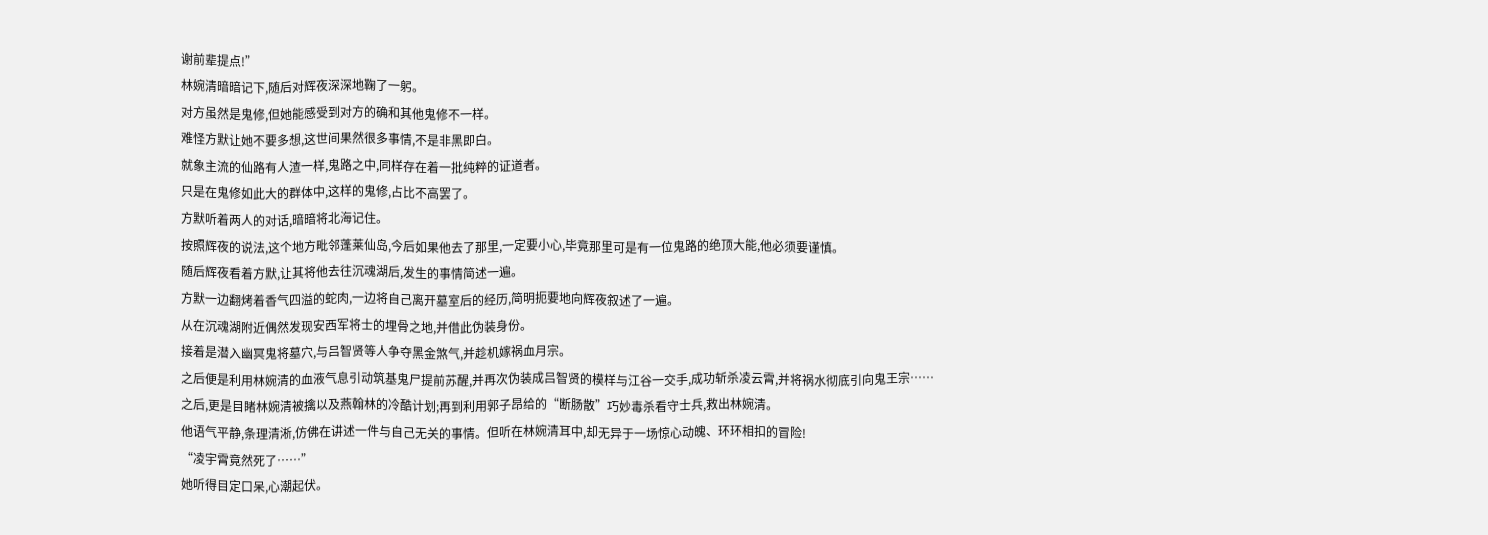谢前辈提点!”
林婉清暗暗记下,随后对辉夜深深地鞠了一躬。
对方虽然是鬼修,但她能感受到对方的确和其他鬼修不一样。
难怪方默让她不要多想,这世间果然很多事情,不是非黑即白。
就象主流的仙路有人渣一样,鬼路之中,同样存在着一批纯粹的证道者。
只是在鬼修如此大的群体中,这样的鬼修,占比不高罢了。
方默听着两人的对话,暗暗将北海记住。
按照辉夜的说法,这个地方毗邻蓬莱仙岛,今后如果他去了那里,一定要小心,毕竟那里可是有一位鬼路的绝顶大能,他必须要谨慎。
随后辉夜看着方默,让其将他去往沉魂湖后,发生的事情简述一遍。
方默一边翻烤着香气四溢的蛇肉,一边将自己离开墓室后的经历,简明扼要地向辉夜叙述了一遍。
从在沉魂湖附近偶然发现安西军将士的埋骨之地,并借此伪装身份。
接着是潜入幽冥鬼将墓穴,与吕智贤等人争夺黑金煞气,并趁机嫁祸血月宗。
之后便是利用林婉清的血液气息引动筑基鬼尸提前苏醒,并再次伪装成吕智贤的模样与江谷一交手,成功斩杀凌云霄,并将祸水彻底引向鬼王宗……
之后,更是目睹林婉清被擒以及燕翰林的冷酷计划;再到利用郭子昂给的“断肠散”巧妙毒杀看守士兵,救出林婉清。
他语气平静,条理清淅,仿佛在讲述一件与自己无关的事情。但听在林婉清耳中,却无异于一场惊心动魄、环环相扣的冒险!
“凌宇霄竟然死了……”
她听得目定口呆,心潮起伏。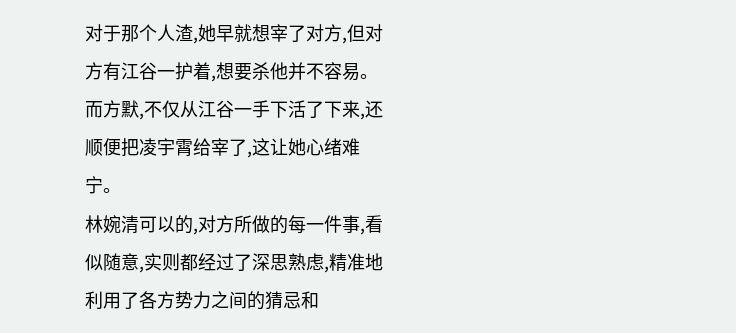对于那个人渣,她早就想宰了对方,但对方有江谷一护着,想要杀他并不容易。
而方默,不仅从江谷一手下活了下来,还顺便把凌宇霄给宰了,这让她心绪难宁。
林婉清可以的,对方所做的每一件事,看似随意,实则都经过了深思熟虑,精准地利用了各方势力之间的猜忌和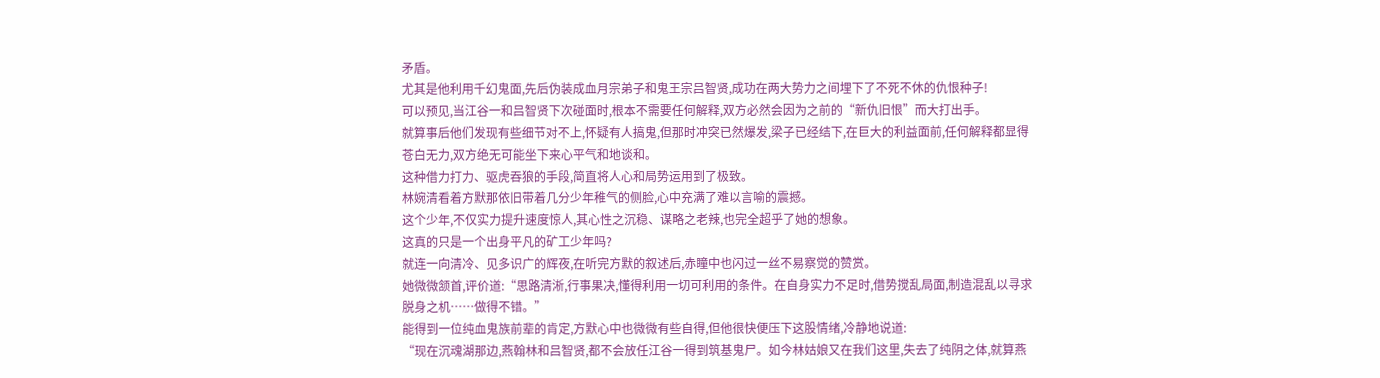矛盾。
尤其是他利用千幻鬼面,先后伪装成血月宗弟子和鬼王宗吕智贤,成功在两大势力之间埋下了不死不休的仇恨种子!
可以预见,当江谷一和吕智贤下次碰面时,根本不需要任何解释,双方必然会因为之前的“新仇旧恨”而大打出手。
就算事后他们发现有些细节对不上,怀疑有人搞鬼,但那时冲突已然爆发,梁子已经结下,在巨大的利益面前,任何解释都显得苍白无力,双方绝无可能坐下来心平气和地谈和。
这种借力打力、驱虎吞狼的手段,简直将人心和局势运用到了极致。
林婉清看着方默那依旧带着几分少年稚气的侧脸,心中充满了难以言喻的震撼。
这个少年,不仅实力提升速度惊人,其心性之沉稳、谋略之老辣,也完全超乎了她的想象。
这真的只是一个出身平凡的矿工少年吗?
就连一向清冷、见多识广的辉夜,在听完方默的叙述后,赤瞳中也闪过一丝不易察觉的赞赏。
她微微颔首,评价道:“思路清淅,行事果决,懂得利用一切可利用的条件。在自身实力不足时,借势搅乱局面,制造混乱以寻求脱身之机……做得不错。”
能得到一位纯血鬼族前辈的肯定,方默心中也微微有些自得,但他很快便压下这股情绪,冷静地说道:
“现在沉魂湖那边,燕翰林和吕智贤,都不会放任江谷一得到筑基鬼尸。如今林姑娘又在我们这里,失去了纯阴之体,就算燕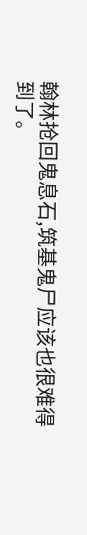翰林抢回鬼息石,筑基鬼尸应该也很难得到了。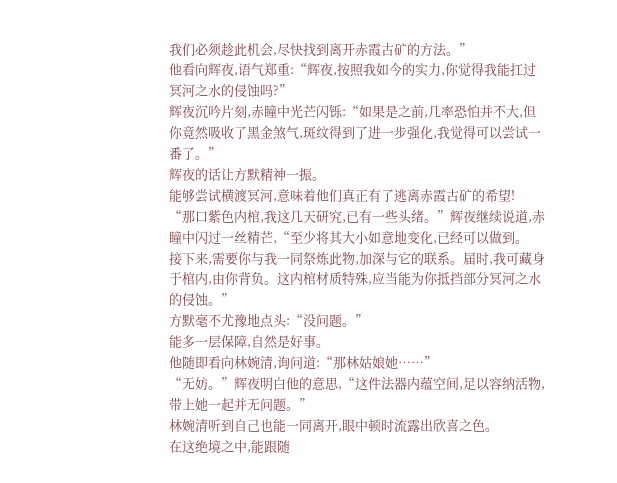我们必须趁此机会,尽快找到离开赤霞古矿的方法。”
他看向辉夜,语气郑重:“辉夜,按照我如今的实力,你觉得我能扛过冥河之水的侵蚀吗?”
辉夜沉吟片刻,赤瞳中光芒闪铄:“如果是之前,几率恐怕并不大,但你竟然吸收了黑金煞气,斑纹得到了进一步强化,我觉得可以尝试一番了。”
辉夜的话让方默精神一振。
能够尝试横渡冥河,意味着他们真正有了逃离赤霞古矿的希望!
“那口紫色内棺,我这几天研究,已有一些头绪。”辉夜继续说道,赤瞳中闪过一丝精芒,“至少将其大小如意地变化,已经可以做到。
接下来,需要你与我一同祭炼此物,加深与它的联系。届时,我可藏身于棺内,由你背负。这内棺材质特殊,应当能为你抵挡部分冥河之水的侵蚀。”
方默毫不尤豫地点头:“没问题。”
能多一层保障,自然是好事。
他随即看向林婉清,询问道:“那林姑娘她……”
“无妨。”辉夜明白他的意思,“这件法器内蕴空间,足以容纳活物,带上她一起并无问题。”
林婉清听到自己也能一同离开,眼中顿时流露出欣喜之色。
在这绝境之中,能跟随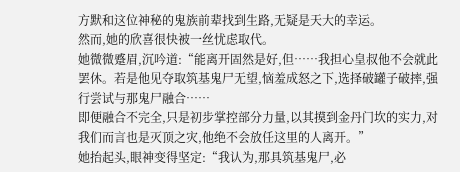方默和这位神秘的鬼族前辈找到生路,无疑是天大的幸运。
然而,她的欣喜很快被一丝忧虑取代。
她微微蹙眉,沉吟道:“能离开固然是好,但……我担心皇叔他不会就此罢休。若是他见夺取筑基鬼尸无望,恼羞成怒之下,选择破罐子破摔,强行尝试与那鬼尸融合……
即便融合不完全,只是初步掌控部分力量,以其摸到金丹门坎的实力,对我们而言也是灭顶之灾,他绝不会放任这里的人离开。”
她抬起头,眼神变得坚定:“我认为,那具筑基鬼尸,必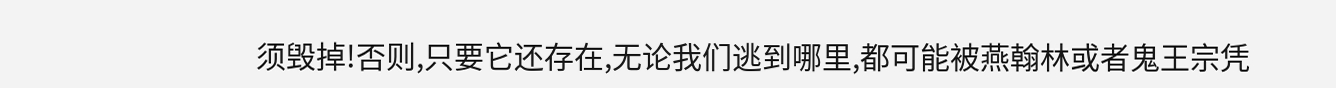须毁掉!否则,只要它还存在,无论我们逃到哪里,都可能被燕翰林或者鬼王宗凭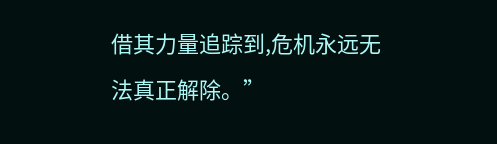借其力量追踪到,危机永远无法真正解除。”